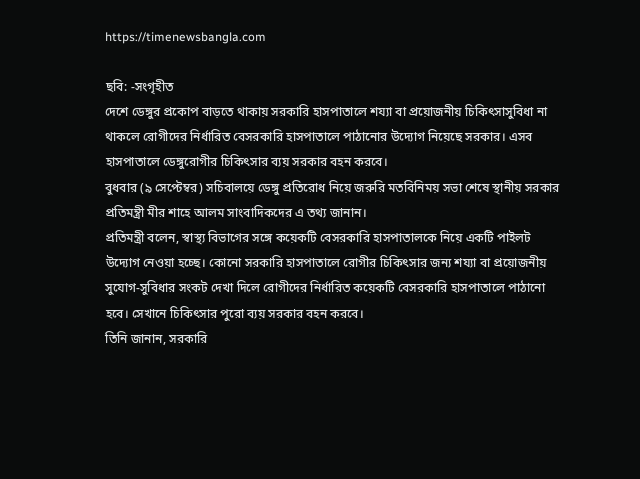https://timenewsbangla.com

ছবি: -সংগৃহীত
দেশে ডেঙ্গুর প্রকোপ বাড়তে থাকায় সরকারি হাসপাতালে শয্যা বা প্রয়োজনীয় চিকিৎসাসুবিধা না থাকলে রোগীদের নির্ধারিত বেসরকারি হাসপাতালে পাঠানোর উদ্যোগ নিয়েছে সরকার। এসব হাসপাতালে ডেঙ্গুরোগীর চিকিৎসার ব্যয় সরকার বহন করবে।
বুধবার (৯ সেপ্টেম্বর) সচিবালয়ে ডেঙ্গু প্রতিরোধ নিয়ে জরুরি মতবিনিময় সভা শেষে স্থানীয় সরকার প্রতিমন্ত্রী মীর শাহে আলম সাংবাদিকদের এ তথ্য জানান।
প্রতিমন্ত্রী বলেন, স্বাস্থ্য বিভাগের সঙ্গে কয়েকটি বেসরকারি হাসপাতালকে নিয়ে একটি পাইলট উদ্যোগ নেওয়া হচ্ছে। কোনো সরকারি হাসপাতালে রোগীর চিকিৎসার জন্য শয্যা বা প্রয়োজনীয় সুযোগ-সুবিধার সংকট দেখা দিলে রোগীদের নির্ধারিত কয়েকটি বেসরকারি হাসপাতালে পাঠানো হবে। সেখানে চিকিৎসার পুরো ব্যয় সরকার বহন করবে।
তিনি জানান, সরকারি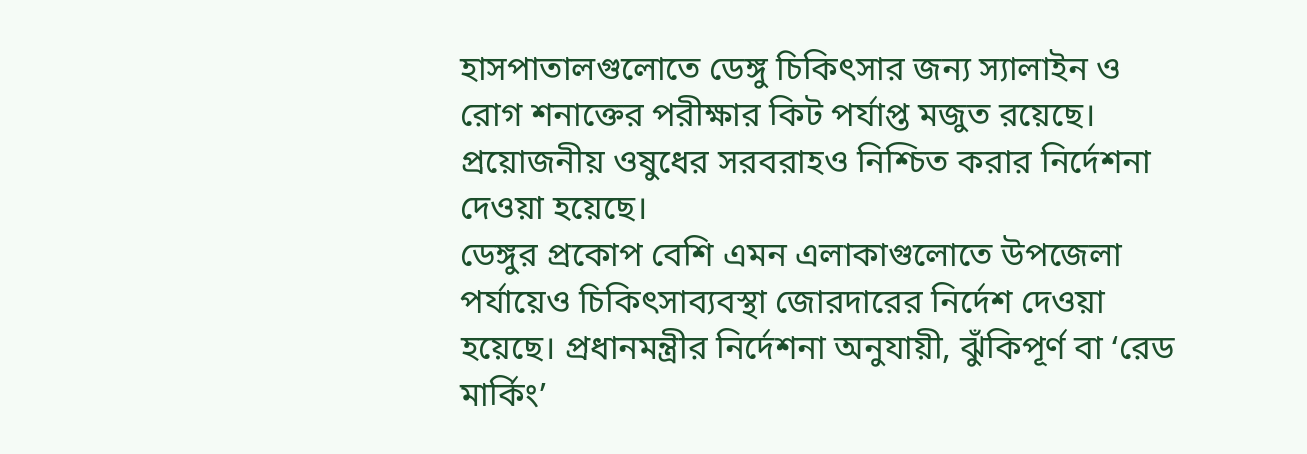হাসপাতালগুলোতে ডেঙ্গু চিকিৎসার জন্য স্যালাইন ও রোগ শনাক্তের পরীক্ষার কিট পর্যাপ্ত মজুত রয়েছে। প্রয়োজনীয় ওষুধের সরবরাহও নিশ্চিত করার নির্দেশনা দেওয়া হয়েছে।
ডেঙ্গুর প্রকোপ বেশি এমন এলাকাগুলোতে উপজেলা পর্যায়েও চিকিৎসাব্যবস্থা জোরদারের নির্দেশ দেওয়া হয়েছে। প্রধানমন্ত্রীর নির্দেশনা অনুযায়ী, ঝুঁকিপূর্ণ বা ‘রেড মার্কিং’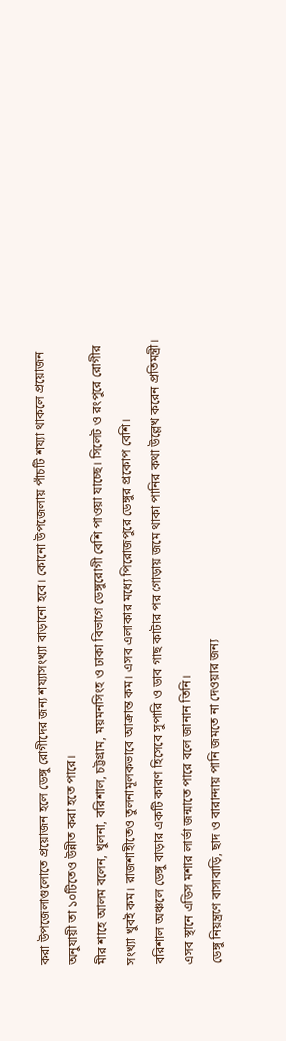করা উপজেলাগুলোতে প্রয়োজন হলে ডেঙ্গু রোগীদের জন্য শয্যাসংখ্যা বাড়ানো হবে। কোনো উপজেলায় পাঁচটি শয্যা থাকলে প্রয়োজন অনুযায়ী তা ১০টিতেও উন্নীত করা হতে পারে।
মীর শাহে আলম বলেন, খুলনা, বরিশাল, চট্টগ্রাম, ময়মনসিংহ ও ঢাকা বিভাগে ডেঙ্গুরোগী বেশি পাওয়া যাচ্ছে। সিলেট ও রংপুরে রোগীর সংখ্যা খুবই কম। রাজশাহীতেও তুলনামূলকভাবে আক্রান্ত কম। এসব এলাকার মধ্যে পিরোজপুরে ডেঙ্গুর প্রকোপ বেশি।
বরিশাল অঞ্চলে ডেঙ্গু বাড়ার একটি কারণ হিসেবে সুপারি ও ডাব গাছ কাটার পর গোড়ায় জমে থাকা পানির কথা উল্লেখ করেন প্রতিমন্ত্রী। এসব স্থানে এডিস মশার লার্ভা জন্মাতে পারে বলে জানান তিনি।
ডেঙ্গু নিয়ন্ত্রণে বাসাবাড়ি, ছাদ ও বারান্দায় পানি জমতে না দেওয়ার জন্য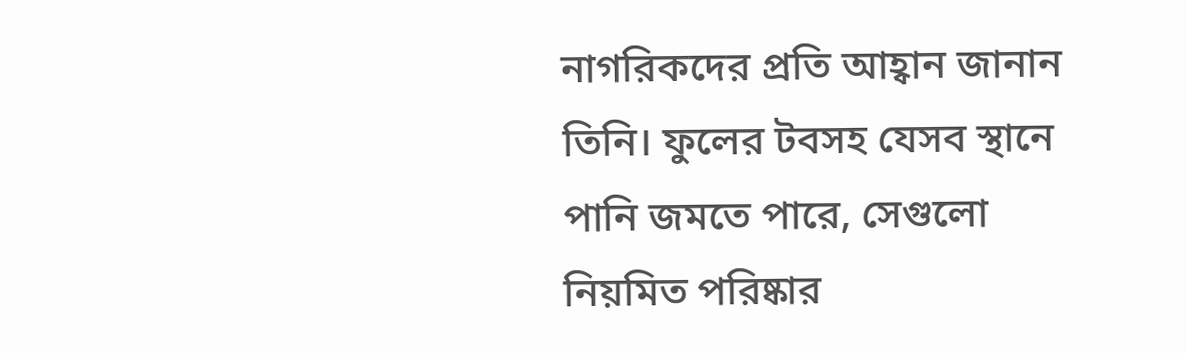নাগরিকদের প্রতি আহ্বান জানান তিনি। ফুলের টবসহ যেসব স্থানে পানি জমতে পারে, সেগুলো নিয়মিত পরিষ্কার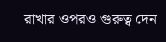রাখার ওপরও গুরুত্ব দেন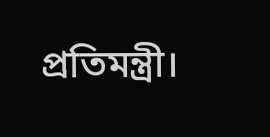প্রতিমন্ত্রী।